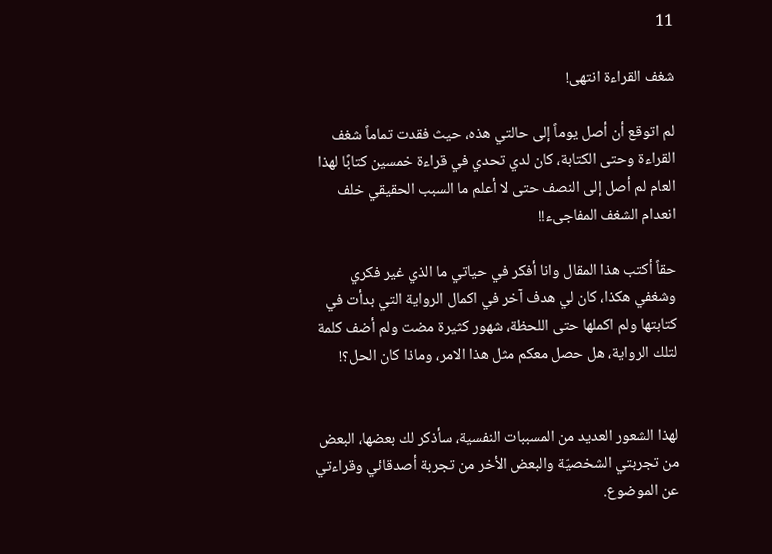11

شغف القراءة انتهى!

لم اتوقع أن أصل يوماً إلى حالتي هذه، حيث فقدت تماماً شغف القراءة وحتى الكتابة، كان لدي تحدي في قراءة خمسين كتابًا لهذا العام لم أصل إلى النصف حتى لا أعلم ما السبب الحقيقي خلف انعدام الشغف المفاجىء!!

حقاً أكتب هذا المقال وانا أفكر في حياتي ما الذي غير فكري وشغفي هكذا، كان لي هدف آخر في اكمال الرواية التي بدأت في كتابتها ولم اكملها حتى اللحظة، شهور كثيرة مضت ولم أضف كلمة لتلك الرواية، هل حصل معكم مثل هذا الامر، وماذا كان الحل؟!


لهذا الشعور العديد من المسببات النفسية، سأذكر لك بعضها، البعض من تجربتي الشخصيّة والبعض الأخر من تجربة أصدقائي وقراءتي عن الموضوع.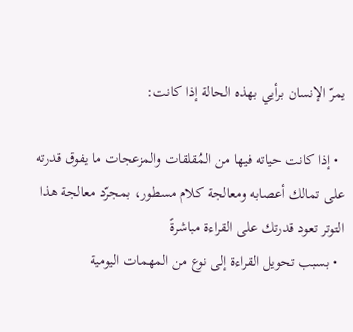يمرّ الإنسان برأيي بهذه الحالة إذا كانت:

  • إذا كانت حياته فيها من المُقلقات والمزعجات ما يفوق قدرته على تمالك أعصابه ومعالجة كلام مسطور، بمجرّد معالجة هذا التوتر تعود قدرتك على القراءة مباشرةً
  • بسبب تحويل القراءة إلى نوع من المهمات اليومية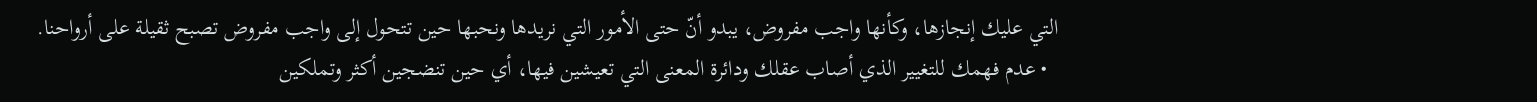التي عليك إنجازها، وكأنها واجب مفروض، يبدو أنّ حتى الأمور التي نريدها ونحبها حين تتحول إلى واجب مفروض تصبح ثقيلة على أرواحنا.
  • عدم فهمك للتغيير الذي أصاب عقلك ودائرة المعنى التي تعيشين فيها، أي حين تنضجين أكثر وتملكين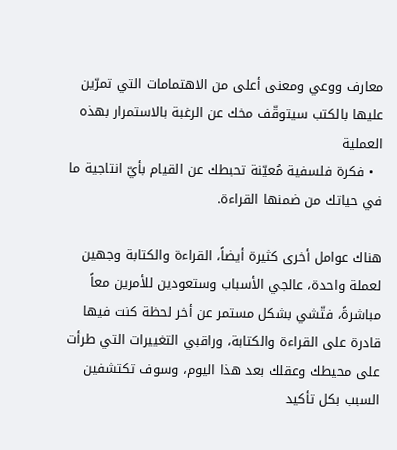معارف ووعي ومعنى أعلى من الاهتمامات التي تمرّين عليها بالكتب سيتوقّف مخك عن الرغبة بالاستمرار بهذه العملية
  • فكرة فلسفية مُعيّنة تحبطك عن القيام بأيّ انتاجية ما في حياتك من ضمنها القراءة.

هناك عوامل أخرى كثيرة أيضاً، القراءة والكتابة وجهين لعملة واحدة، عالجي الأسباب وستعودين للأمرين معاً مباشرةً، فتّشي بشكل مستمر عن أخر لحظة كنت فيها قادرة على القراءة والكتابة، وراقبي التغييرات التي طرأت على محيطك وعقلك بعد هذا اليوم، وسوف تكتشفين السبب بكل تأكيد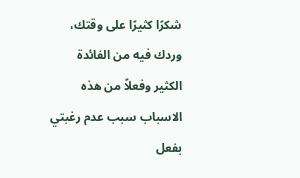شكرًا كثيرًا على وقتك، وردك فيه من الفائدة الكثير وفعلاً من هذه الاسباب سبب عدم رغبتي بفعل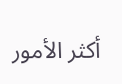أكثر الأمور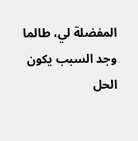المفضلة لي، طالما وجد السبب يكون الحل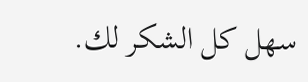سهل كل الشكر لك.